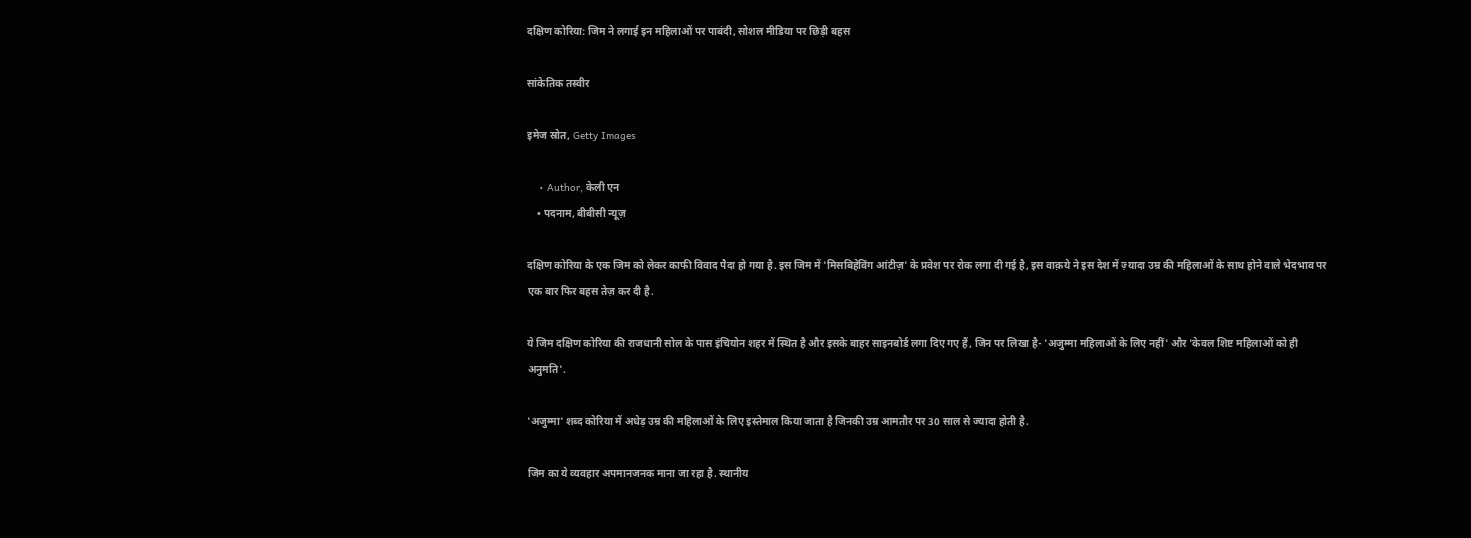दक्षिण कोरिया: जिम ने लगाई इन महिलाओं पर पाबंदी, सोशल मीडिया पर छिड़ी बहस

सांकेतिक तस्वीर

इमेज स्रोत, Getty Images

    • Author, केली एन
    • पदनाम, बीबीसी न्यूज़

दक्षिण कोरिया के एक जिम को लेकर काफी विवाद पैदा हो गया है. इस जिम में 'मिसबिहेविंग आंटीज़' के प्रवेश पर रोक लगा दी गई है, इस वाक़ये ने इस देश में ज़्यादा उम्र की महिलाओं के साथ होने वाले भेदभाव पर एक बार फिर बहस तेज़ कर दी है.

ये जिम दक्षिण कोरिया की राजधानी सोल के पास इंचियोन शहर में स्थित है और इसके बाहर साइनबोर्ड लगा दिए गए हैं, जिन पर लिखा है- 'अजुम्मा महिलाओं के लिए नहीं' और 'केवल शिष्ट महिलाओं को ही अनुमति'.

'अजुम्मा' शब्द कोरिया में अधेड़ उम्र की महिलाओं के लिए इस्तेमाल किया जाता है जिनकी उम्र आमतौर पर 30 साल से ज्यादा होती है.

जिम का ये व्यवहार अपमानजनक माना जा रहा है. स्थानीय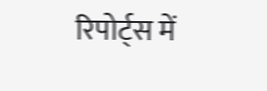रिपोर्ट्स में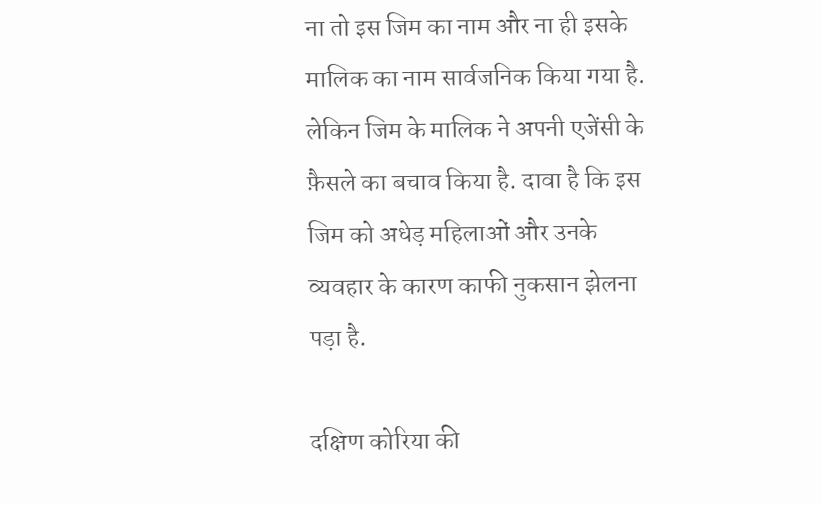ना तो इस जिम का नाम और ना ही इसके मालिक का नाम सार्वजनिक किया गया है. लेकिन जिम के मालिक ने अपनी एजेंसी के फ़ैसले का बचाव किया है. दावा है कि इस जिम को अधेड़ महिलाओं और उनके व्यवहार के कारण काफी नुकसान झेलना पड़ा है.

दक्षिण कोरिया की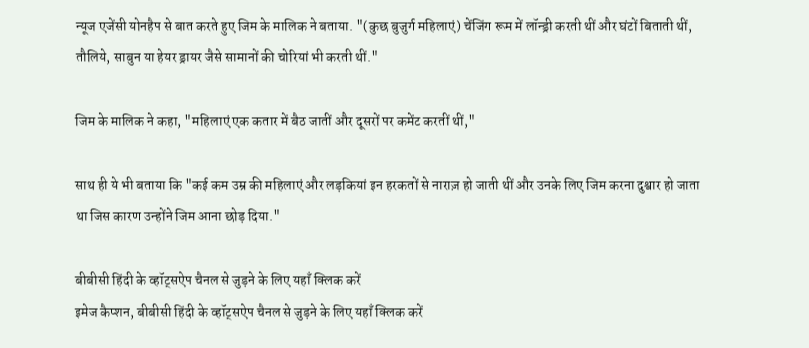न्यूज एजेंसी योनहैप से बात करते हुए जिम के मालिक ने बताया. "(कुछ बुजुर्ग महिलाएं) चेंजिंग रूम में लॉन्ड्री करती थीं और घंटों बिताती थीं, तौलिये, साबुन या हेयर ड्रायर जैसे सामानों की चोरियां भी करती थीं."

जिम के मालिक ने कहा, "महिलाएं एक कतार में बैठ जातीं और दूसरों पर कमेंट करतीं थीं,"

साथ ही ये भी बताया कि "कई कम उम्र की महिलाएं और लड़कियां इन हरकतों से नाराज़ हो जाती थीं और उनके लिए जिम करना दुश्वार हो जाता था जिस कारण उन्होंने जिम आना छोड़ दिया."

बीबीसी हिंदी के व्हॉट्सऐप चैनल से जुड़ने के लिए यहाँ क्लिक करें
इमेज कैप्शन, बीबीसी हिंदी के व्हॉट्सऐप चैनल से जुड़ने के लिए यहाँ क्लिक करें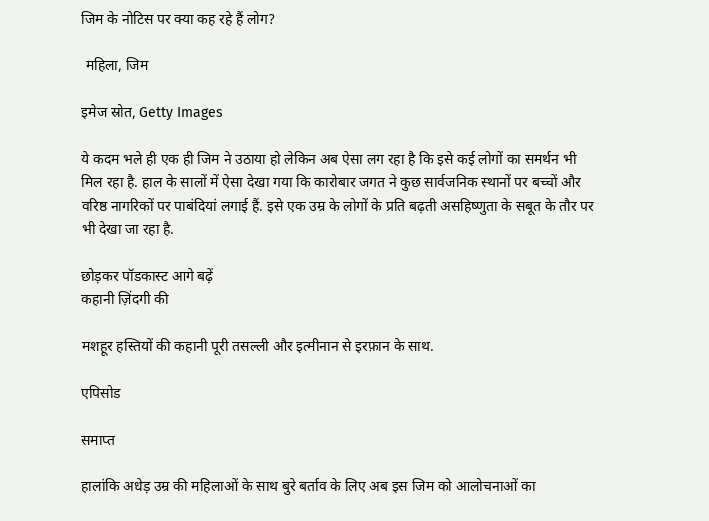जिम के नोटिस पर क्या कह रहे हैं लोग?

 महिला, जिम

इमेज स्रोत, Getty Images

ये कदम भले ही एक ही जिम ने उठाया हो लेकिन अब ऐसा लग रहा है कि इसे कई लोगों का समर्थन भी मिल रहा है. हाल के सालों में ऐसा देखा गया कि कारोबार जगत ने कुछ सार्वजनिक स्थानों पर बच्चों और वरिष्ठ नागरिकों पर पाबंदियां लगाई हैं. इसे एक उम्र के लोगों के प्रति बढ़ती असहिष्णुता के सबूत के तौर पर भी देखा जा रहा है.

छोड़कर पॉडकास्ट आगे बढ़ें
कहानी ज़िंदगी की

मशहूर हस्तियों की कहानी पूरी तसल्ली और इत्मीनान से इरफ़ान के साथ.

एपिसोड

समाप्त

हालांकि अधेड़ उम्र की महिलाओं के साथ बुरे बर्ताव के लिए अब इस जिम को आलोचनाओं का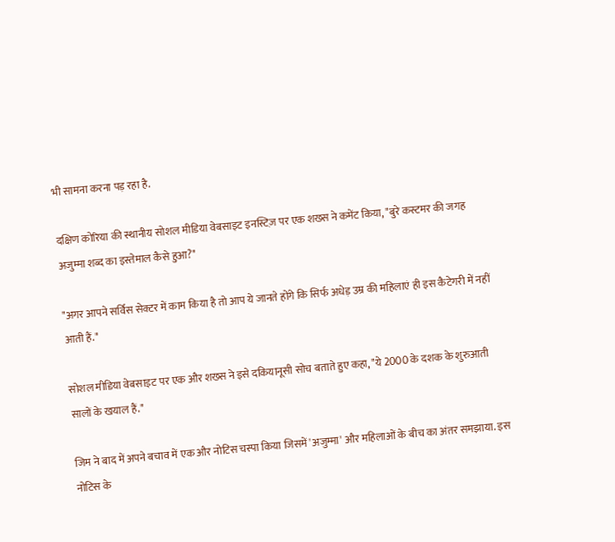भी सामना करना पड़ रहा है.

दक्षिण कोरिया की स्थानीय सोशल मीडिया वेबसाइट इनस्टिज़ पर एक शख्स ने कमेंट किया, "बुरे कस्टमर की जगह अजुम्मा शब्द का इस्तेमाल कैसे हुआ?"

"अगर आपने सर्विस सेक्टर में काम किया है तो आप ये जानते होंगे कि सिर्फ अधेड़ उम्र की महिलाएं ही इस कैटेगरी में नहीं आती हैं."

सोशल मीडिया वेबसाइट पर एक और शख्स ने इसे दकियानूसी सोच बताते हुए कहा, "ये 2000 के दशक के शुरुआती सालों के खयाल हैं."

जिम ने बाद में अपने बचाव में एक और नोटिस चस्पा किया जिसमें 'अजुम्मा' और महिलाओं के बीच का अंतर समझाया. इस नोटिस के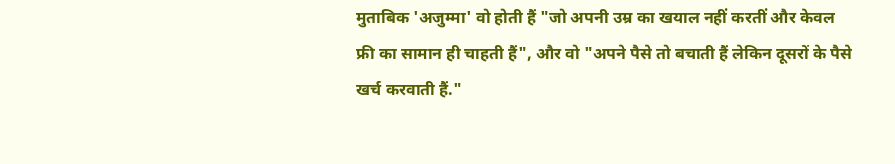मुताबिक 'अजुम्मा' वो होती हैं "जो अपनी उम्र का खयाल नहीं करतीं और केवल फ्री का सामान ही चाहती हैं", और वो "अपने पैसे तो बचाती हैं लेकिन दूसरों के पैसे खर्च करवाती हैं."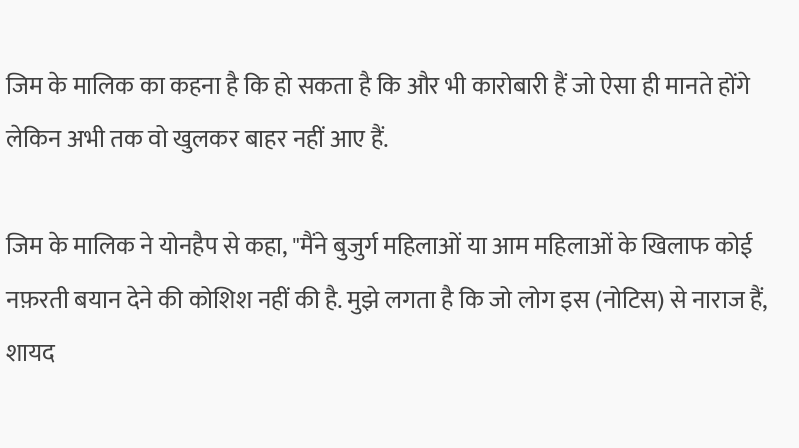जिम के मालिक का कहना है कि हो सकता है कि और भी कारोबारी हैं जो ऐसा ही मानते होंगे लेकिन अभी तक वो खुलकर बाहर नहीं आए हैं.

जिम के मालिक ने योनहैप से कहा, "मैंने बुजुर्ग महिलाओं या आम महिलाओं के खिलाफ कोई नफ़रती बयान देने की कोशिश नहीं की है. मुझे लगता है कि जो लोग इस (नोटिस) से नाराज हैं, शायद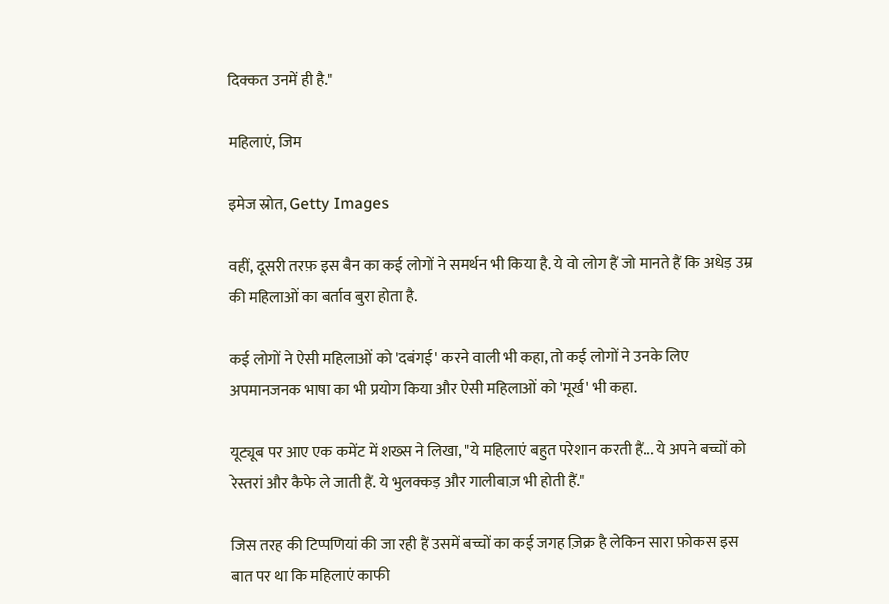दिक्कत उनमें ही है."

महिलाएं, जिम

इमेज स्रोत, Getty Images

वहीं, दूसरी तरफ़ इस बैन का कई लोगों ने समर्थन भी किया है. ये वो लोग हैं जो मानते हैं कि अधेड़ उम्र की महिलाओं का बर्ताव बुरा होता है.

कई लोगों ने ऐसी महिलाओं को 'दबंगई' करने वाली भी कहा, तो कई लोगों ने उनके लिए अपमानजनक भाषा का भी प्रयोग किया और ऐसी महिलाओं को 'मूर्ख' भी कहा.

यूट्यूब पर आए एक कमेंट में शख्स ने लिखा, "ये महिलाएं बहुत परेशान करती हैं... ये अपने बच्चों को रेस्तरां और कैफे ले जाती हैं. ये भुलक्कड़ और गालीबाज़ भी होती हैं."

जिस तरह की टिप्पणियां की जा रही हैं उसमें बच्चों का कई जगह ज़िक्र है लेकिन सारा फ़ोकस इस बात पर था कि महिलाएं काफी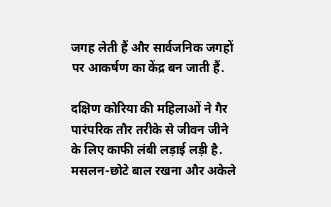जगह लेती हैं और सार्वजनिक जगहों पर आकर्षण का केंद्र बन जाती हैं.

दक्षिण कोरिया की महिलाओं ने गैर पारंपरिक तौर तरीके से जीवन जीने के लिए काफी लंबी लड़ाई लड़ी है. मसलन-छोटे बाल रखना और अकेले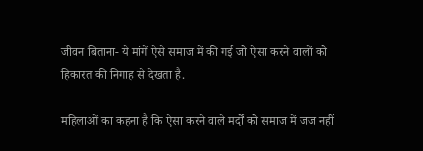जीवन बिताना- ये मांगें ऐसे समाज में की गई जो ऐसा करने वालों को हिकारत की निगाह से देखता है.

महिलाओं का कहना है कि ऐसा करने वाले मर्दों को समाज में जज नहीं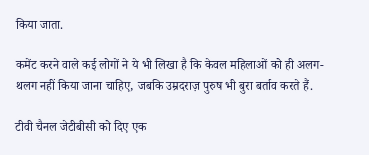किया जाता.

कमेंट करने वाले कई लोगों ने ये भी लिखा है कि केवल महिलाओं को ही अलग-थलग नहीं किया जाना चाहिए, जबकि उम्रदराज़ पुरुष भी बुरा बर्ताव करते हैं.

टीवी चैनल जेटीबीसी को दिए एक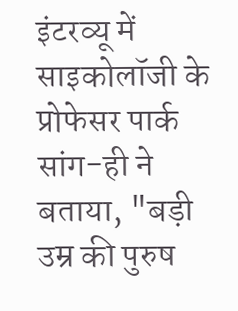इंटरव्यू में साइकोलॉजी के प्रोफेसर पार्क सांग-ही ने बताया, "बड़ी उम्र की पुरुष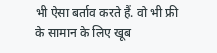भी ऐसा बर्ताव करते हैं. वो भी फ्री के सामान के लिए खूब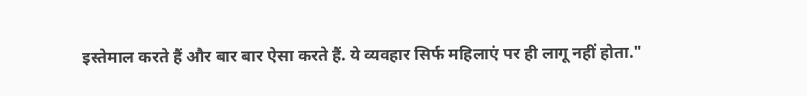इस्तेमाल करते हैं और बार बार ऐसा करते हैं. ये व्यवहार सिर्फ महिलाएं पर ही लागू नहीं होता."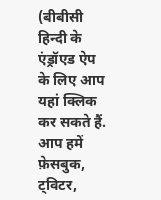(बीबीसी हिन्दी के एंड्रॉएड ऐप के लिए आप यहां क्लिक कर सकते हैं. आप हमें फ़ेसबुक, ट्विटर,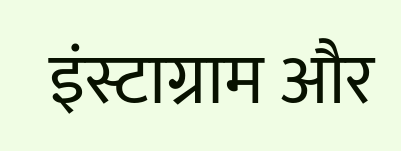इंस्टाग्राम और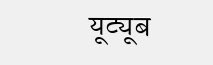यूट्यूब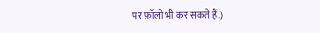पर फ़ॉलो भी कर सकते हैं.)